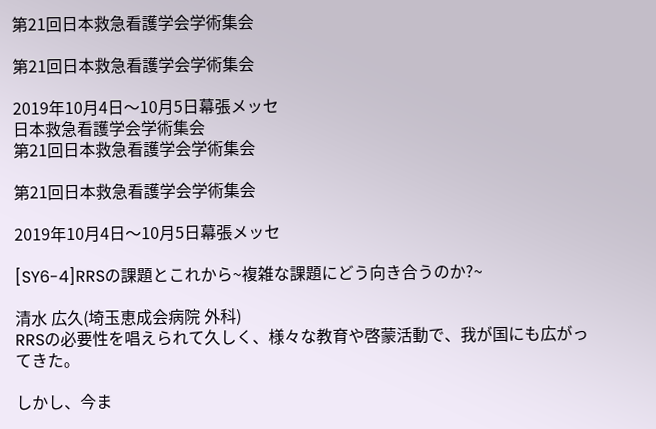第21回日本救急看護学会学術集会

第21回日本救急看護学会学術集会

2019年10月4日〜10月5日幕張メッセ
日本救急看護学会学術集会
第21回日本救急看護学会学術集会

第21回日本救急看護学会学術集会

2019年10月4日〜10月5日幕張メッセ

[SY6-4]RRSの課題とこれから~複雑な課題にどう向き合うのか?~

清水 広久(埼玉恵成会病院 外科)
RRSの必要性を唱えられて久しく、様々な教育や啓蒙活動で、我が国にも広がってきた。

しかし、今ま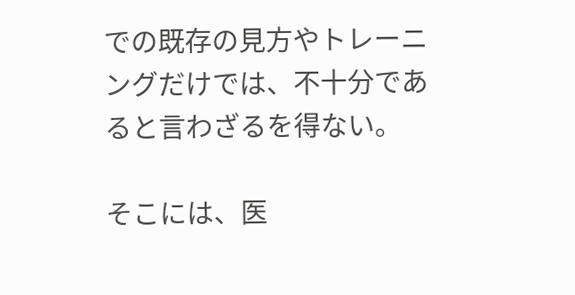での既存の見方やトレーニングだけでは、不十分であると言わざるを得ない。

そこには、医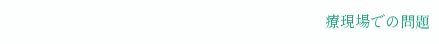療現場での問題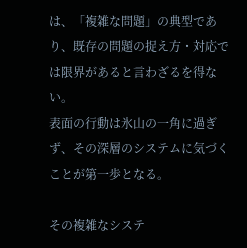は、「複雑な問題」の典型であり、既存の問題の捉え方・対応では限界があると言わざるを得ない。
表面の行動は氷山の一角に過ぎず、その深層のシステムに気づくことが第一歩となる。

その複雑なシステ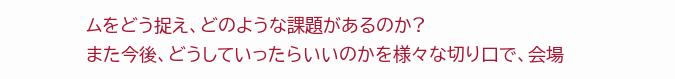ムをどう捉え、どのような課題があるのか?
また今後、どうしていったらいいのかを様々な切り口で、会場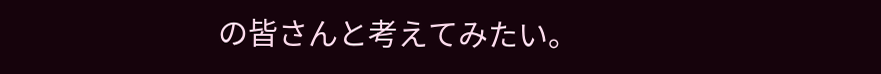の皆さんと考えてみたい。